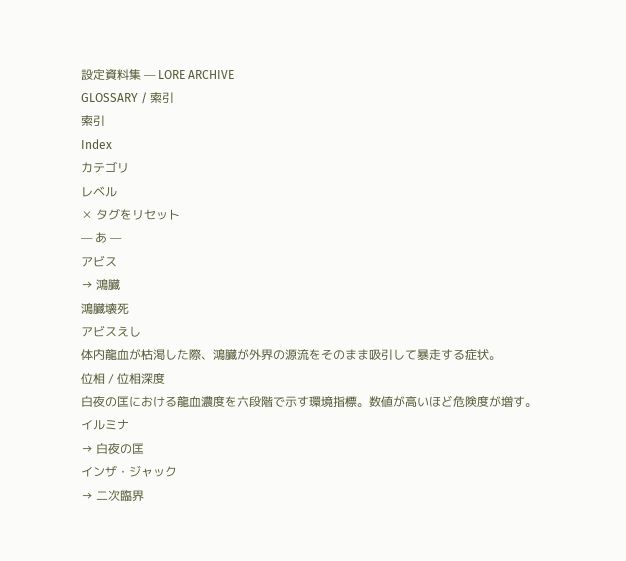設定資料集 — LORE ARCHIVE
GLOSSARY / 索引
索引
Index
カテゴリ
レベル
✕ タグをリセット
— あ —
アビス
→ 鴻臓
鴻臓壊死
アビスえし
体内龍血が枯渇した際、鴻臓が外界の源流をそのまま吸引して暴走する症状。
位相 / 位相深度
白夜の匡における龍血濃度を六段階で示す環境指標。数値が高いほど危険度が増す。
イルミナ
→ 白夜の匡
インザ・ジャック
→ 二次臨界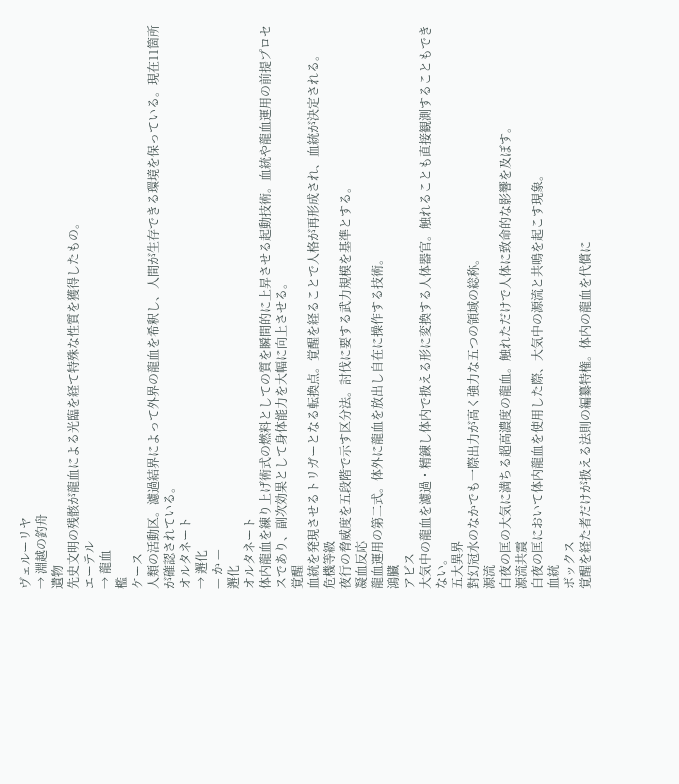ヴェルーリヤ
→ 淵越の釣舟
遺物
先史文明の残骸が龍血による光臨を経て特殊な性質を獲得したもの。
エーテル
→ 龍血
檻
ケース
人類の活動区。濾過結界によって外界の龍血を希釈し、人間が生存できる環境を保っている。現在11箇所が確認されている。
オルタネート
→ 邂化
— か —
邂化
オルタネート
体内龍血を練り上げ術式の燃料としての質を瞬間的に上昇させる起動技術。血統や龍血運用の前提プロセスであり、副次効果として身体能力を大幅に向上させる。
覚醒
血統を発現させるトリガーとなる転換点。覚醒を経ることで人格が再形成され、血統が決定される。
危機等級
夜行の脅威度を五段階で示す区分法。討伐に要する武力規模を基準とする。
凝血反応
龍血運用の第二式。体外に龍血を放出し自在に操作する技術。
鴻臓
アビス
大気中の龍血を濾過・精錬し体内で扱える形に変換する人体器官。触れることも直接観測することもできない。
五大異界
對幻冠水のなかでも一際出力が高く強力な五つの領域の総称。
源流
白夜の匡の大気に満ちる超高濃度の龍血。触れただけで人体に致命的な影響を及ぼす。
源流共震
白夜の匡において体内龍血を使用した際、大気中の源流と共鳴を起こす現象。
血統
ボックス
覚醒を経た者だけが扱える法則の編纂特権。体内の龍血を代償に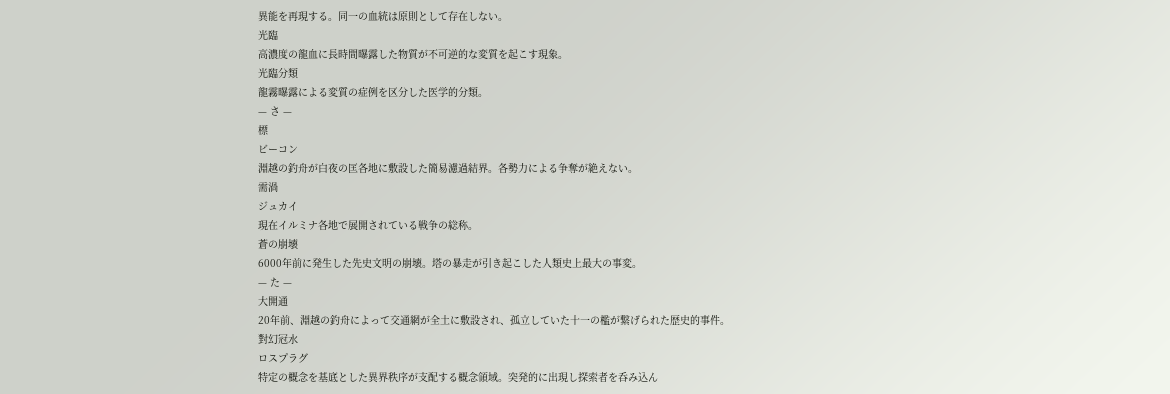異能を再現する。同一の血統は原則として存在しない。
光臨
高濃度の龍血に長時間曝露した物質が不可逆的な変質を起こす現象。
光臨分類
龍霧曝露による変質の症例を区分した医学的分類。
— さ —
標
ビーコン
淵越の釣舟が白夜の匡各地に敷設した簡易濾過結界。各勢力による争奪が絶えない。
需渦
ジュカイ
現在イルミナ各地で展開されている戦争の総称。
蒼の崩壊
6000年前に発生した先史文明の崩壊。塔の暴走が引き起こした人類史上最大の事変。
— た —
大開通
20年前、淵越の釣舟によって交通網が全土に敷設され、孤立していた十一の檻が繋げられた歴史的事件。
對幻冠水
ロスプラグ
特定の概念を基底とした異界秩序が支配する概念領域。突発的に出現し探索者を呑み込ん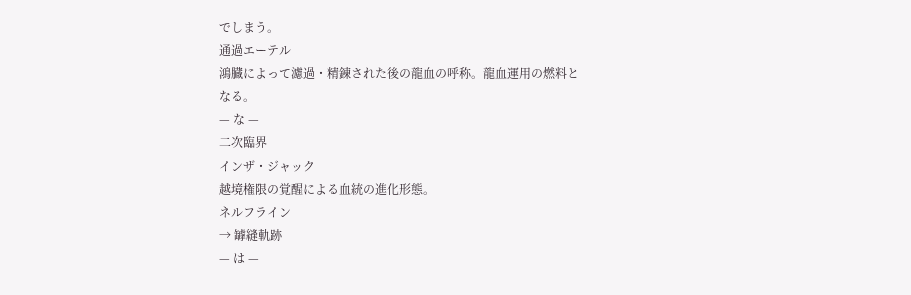でしまう。
通過エーテル
鴻臓によって濾過・精錬された後の龍血の呼称。龍血運用の燃料となる。
— な —
二次臨界
インザ・ジャック
越境権限の覚醒による血統の進化形態。
ネルフライン
→ 罅縫軌跡
— は —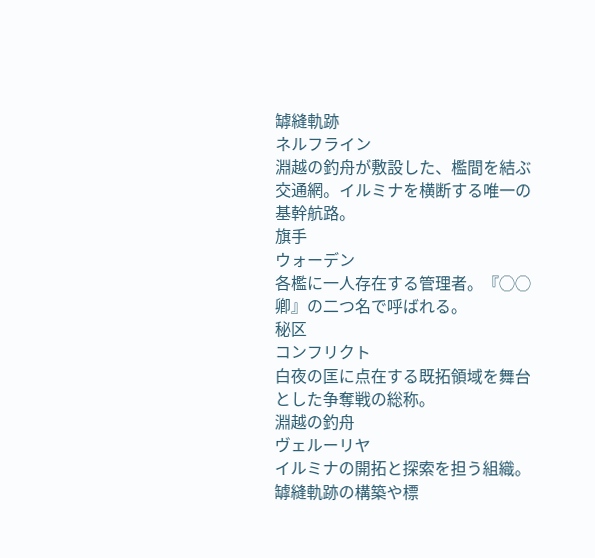罅縫軌跡
ネルフライン
淵越の釣舟が敷設した、檻間を結ぶ交通網。イルミナを横断する唯一の基幹航路。
旗手
ウォーデン
各檻に一人存在する管理者。『◯◯卿』の二つ名で呼ばれる。
秘区
コンフリクト
白夜の匡に点在する既拓領域を舞台とした争奪戦の総称。
淵越の釣舟
ヴェルーリヤ
イルミナの開拓と探索を担う組織。罅縫軌跡の構築や標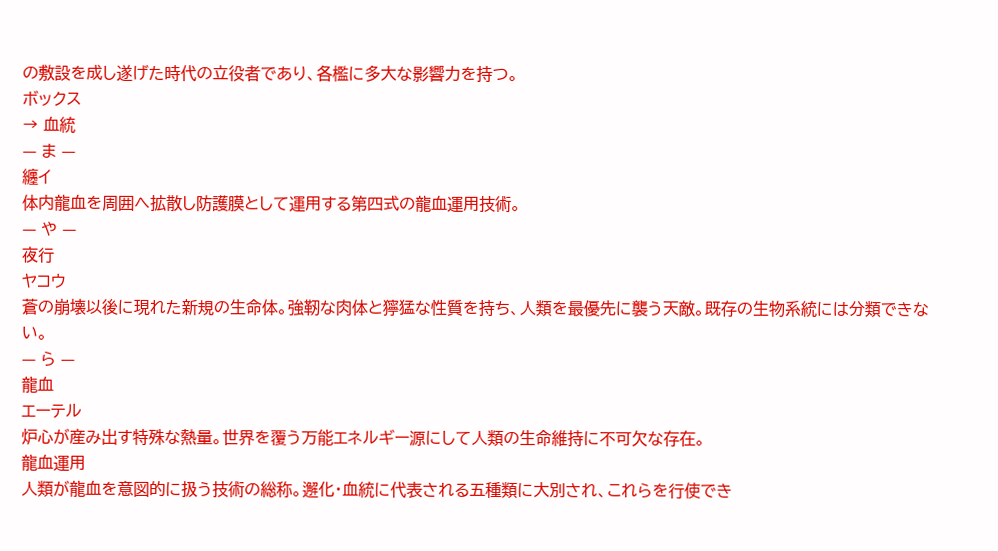の敷設を成し遂げた時代の立役者であり、各檻に多大な影響力を持つ。
ボックス
→ 血統
— ま —
纏イ
体内龍血を周囲へ拡散し防護膜として運用する第四式の龍血運用技術。
— や —
夜行
ヤコウ
蒼の崩壊以後に現れた新規の生命体。強靭な肉体と獰猛な性質を持ち、人類を最優先に襲う天敵。既存の生物系統には分類できない。
— ら —
龍血
エーテル
炉心が産み出す特殊な熱量。世界を覆う万能エネルギー源にして人類の生命維持に不可欠な存在。
龍血運用
人類が龍血を意図的に扱う技術の総称。邂化・血統に代表される五種類に大別され、これらを行使でき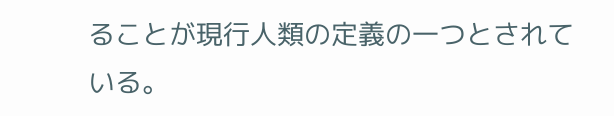ることが現行人類の定義の一つとされている。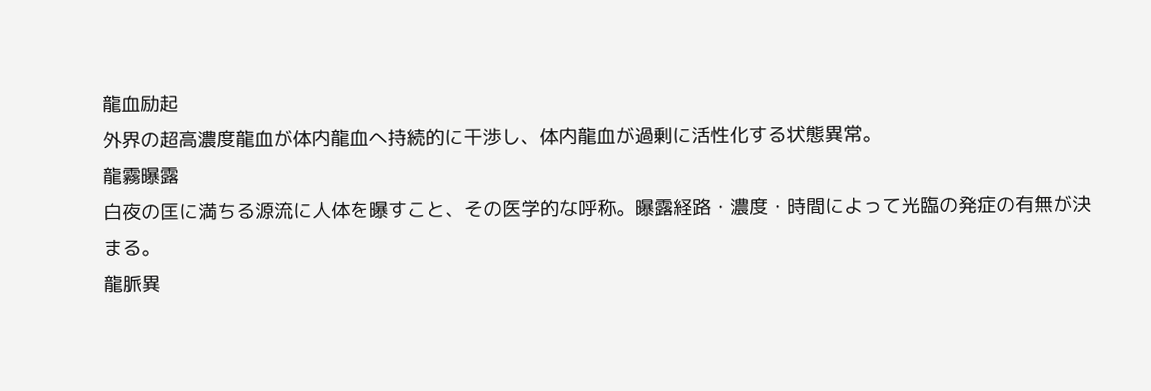龍血励起
外界の超高濃度龍血が体内龍血へ持続的に干渉し、体内龍血が過剰に活性化する状態異常。
龍霧曝露
白夜の匡に満ちる源流に人体を曝すこと、その医学的な呼称。曝露経路・濃度・時間によって光臨の発症の有無が決まる。
龍脈異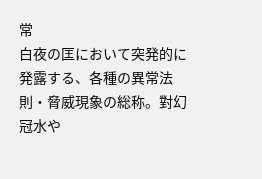常
白夜の匡において突発的に発露する、各種の異常法則・脅威現象の総称。對幻冠水や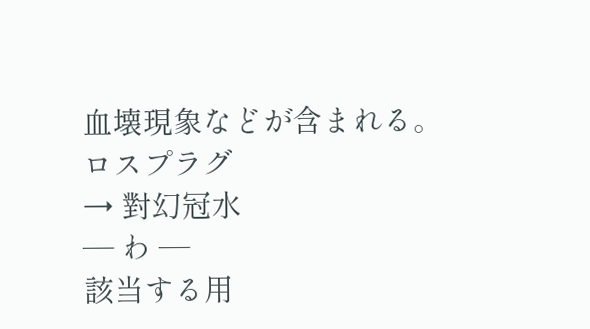血壊現象などが含まれる。
ロスプラグ
→ 對幻冠水
— わ —
該当する用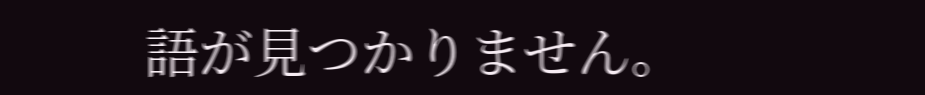語が見つかりません。